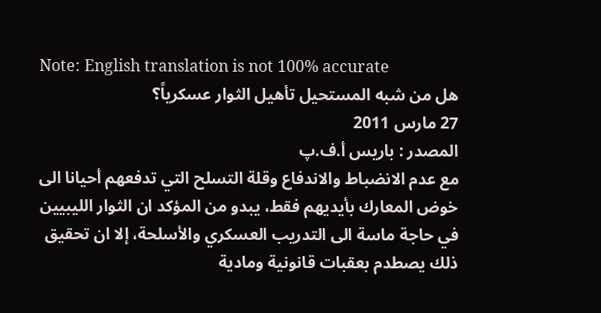Note: English translation is not 100% accurate
هل من شبه المستحيل تأهيل الثوار عسكرياً؟
27 مارس 2011
المصدر : باريس أ.ف.پ
مع عدم الانضباط والاندفاع وقلة التسلح التي تدفعهم أحيانا الى خوض المعارك بأيديهم فقط، يبدو من المؤكد ان الثوار الليبيين في حاجة ماسة الى التدريب العسكري والأسلحة، إلا ان تحقيق ذلك يصطدم بعقبات قانونية ومادية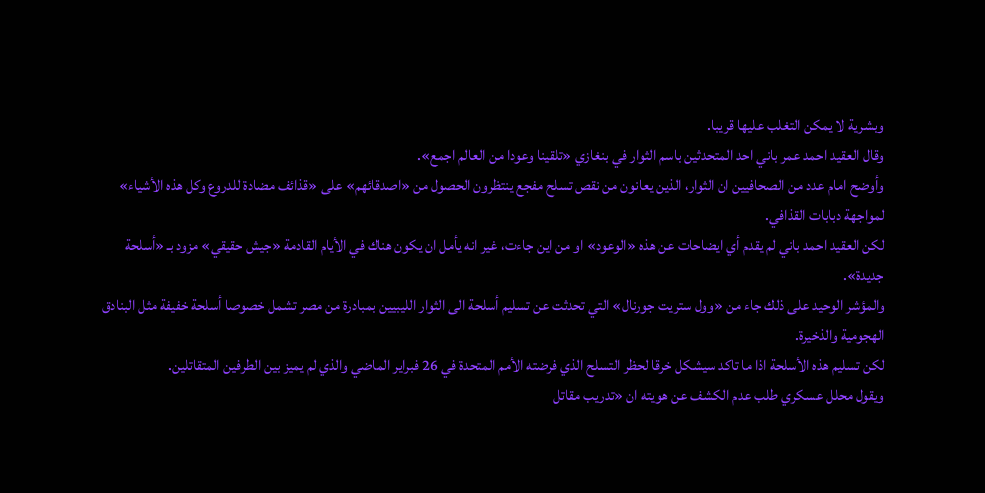وبشرية لا يمكن التغلب عليها قريبا.
وقال العقيد احمد عمر باني احد المتحدثين باسم الثوار في بنغازي «تلقينا وعودا من العالم اجمع».
وأوضح امام عدد من الصحافيين ان الثوار، الذين يعانون من نقص تسلح مفجع ينتظرون الحصول من «اصدقائهم» على «قذائف مضادة للدروع وكل هذه الأشياء» لمواجهة دبابات القذافي.
لكن العقيد احمد باني لم يقدم أي ايضاحات عن هذه «الوعود» او من اين جاءت، غير انه يأمل ان يكون هناك في الأيام القادمة «جيش حقيقي» مزود بـ «أسلحة جديدة».
والمؤشر الوحيد على ذلك جاء من «وول ستريت جورنال» التي تحدثت عن تسليم أسلحة الى الثوار الليبيين بمبادرة من مصر تشمل خصوصا أسلحة خفيفة مثل البنادق الهجومية والذخيرة.
لكن تسليم هذه الأسلحة اذا ما تاكد سيشكل خرقا لحظر التسلح الذي فرضته الأمم المتحدة في 26 فبراير الماضي والذي لم يميز بين الطرفين المتقاتلين.
ويقول محلل عسكري طلب عدم الكشف عن هويته ان «تدريب مقاتل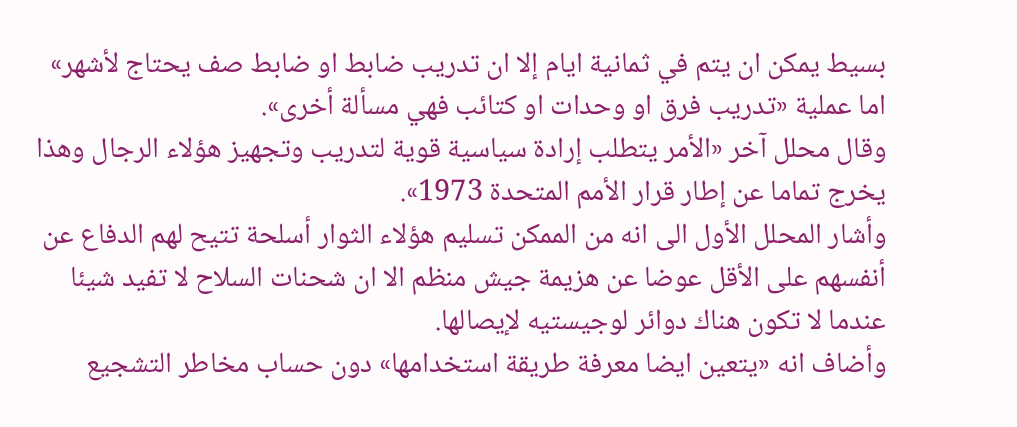بسيط يمكن ان يتم في ثمانية ايام إلا ان تدريب ضابط او ضابط صف يحتاج لأشهر» اما عملية «تدريب فرق او وحدات او كتائب فهي مسألة أخرى».
وقال محلل آخر «الأمر يتطلب إرادة سياسية قوية لتدريب وتجهيز هؤلاء الرجال وهذا يخرج تماما عن إطار قرار الأمم المتحدة 1973».
وأشار المحلل الأول الى انه من الممكن تسليم هؤلاء الثوار أسلحة تتيح لهم الدفاع عن أنفسهم على الأقل عوضا عن هزيمة جيش منظم الا ان شحنات السلاح لا تفيد شيئا عندما لا تكون هناك دوائر لوجيستيه لإيصالها.
وأضاف انه «يتعين ايضا معرفة طريقة استخدامها» دون حساب مخاطر التشجيع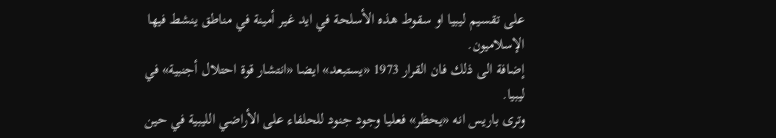على تقسيم ليبيا او سقوط هذه الأسلحة في ايد غير أمينة في مناطق ينشط فيها الإسلاميون.
إضافة الى ذلك فان القرار 1973 «يستبعد» ايضا «انتشار قوة احتلال أجنبية» في ليبيا.
وترى باريس انه «يحظر» فعليا وجود جنود للحلفاء على الأراضي الليبية في حين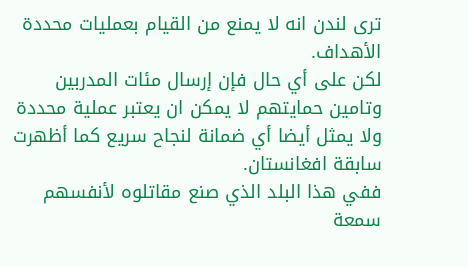ترى لندن انه لا يمنع من القيام بعمليات محددة الأهداف.
لكن على أي حال فإن إرسال مئات المدربين وتامين حمايتهم لا يمكن ان يعتبر عملية محددة ولا يمثل أيضا أي ضمانة لنجاح سريع كما أظهرت سابقة افغانستان.
ففي هذا البلد الذي صنع مقاتلوه لأنفسهم سمعة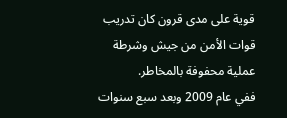قوية على مدى قرون كان تدريب قوات الأمن من جيش وشرطة عملية محفوفة بالمخاطر.
ففي عام 2009 وبعد سبع سنوات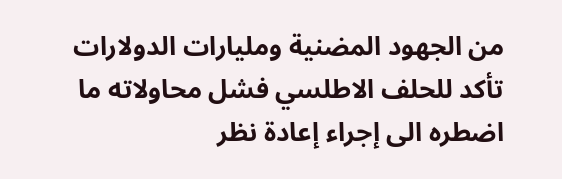من الجهود المضنية ومليارات الدولارات تأكد للحلف الاطلسي فشل محاولاته ما اضطره الى إجراء إعادة نظر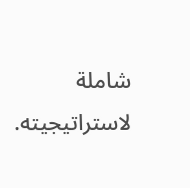شاملة لاستراتيجيته.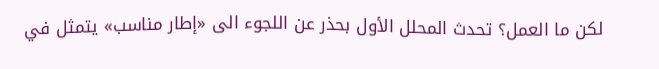لكن ما العمل؟ تحدث المحلل الأول بحذر عن اللجوء الى «إطار مناسب» يتمثل في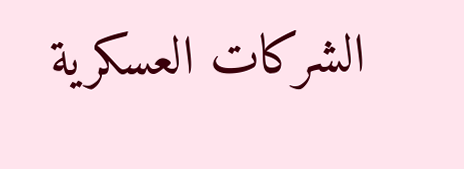الشركات العسكرية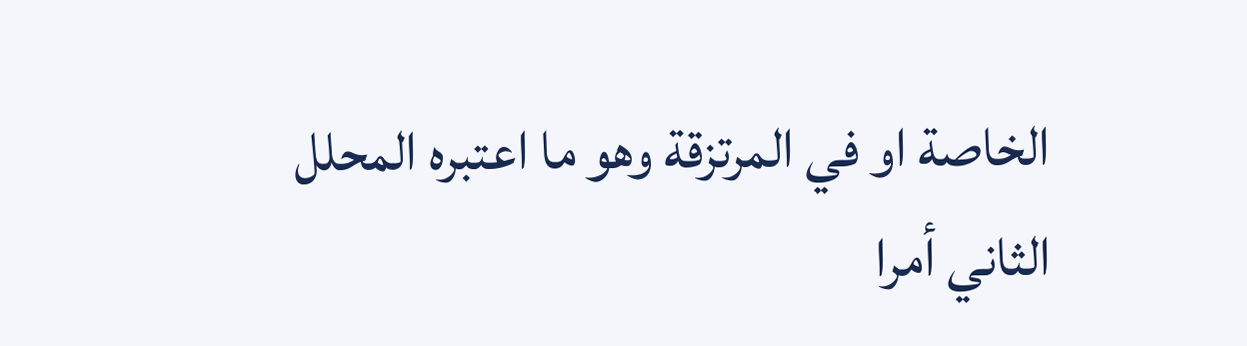الخاصة او في المرتزقة وهو ما اعتبره المحلل الثاني أمرا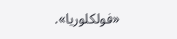«فولكلوريا».